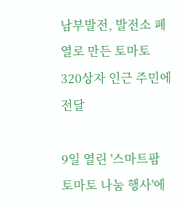남부발전, 발전소 폐열로 만든 토마토 320상자 인근 주민에 전달

9일 열린 '스마트팜 토마토 나눔 행사'에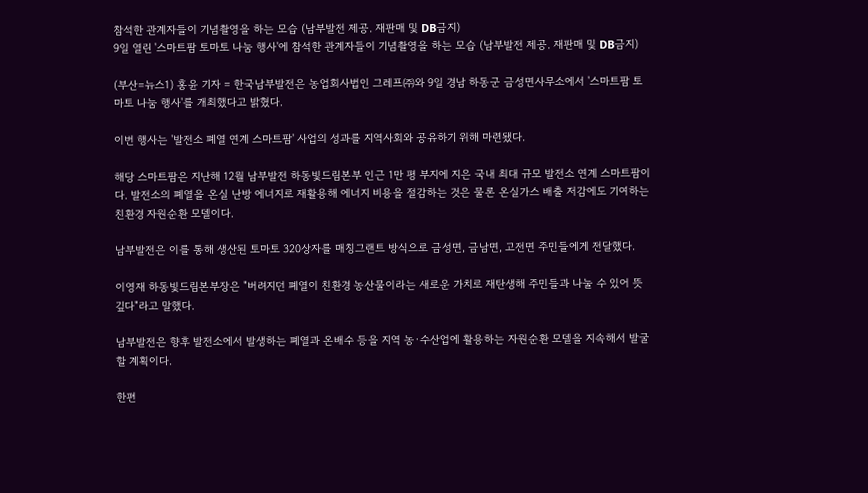참석한 관계자들이 기념촬영을 하는 모습 (남부발전 제공. 재판매 및 DB금지)
9일 열린 '스마트팜 토마토 나눔 행사'에 참석한 관계자들이 기념촬영을 하는 모습 (남부발전 제공. 재판매 및 DB금지)

(부산=뉴스1) 홍윤 기자 = 한국남부발전은 농업회사법인 그레프㈜와 9일 경남 하동군 금성면사무소에서 '스마트팜 토마토 나눔 행사'를 개최했다고 밝혔다.

이번 행사는 '발전소 폐열 연계 스마트팜' 사업의 성과를 지역사회와 공유하기 위해 마련됐다.

해당 스마트팜은 지난해 12월 남부발전 하동빛드림본부 인근 1만 평 부지에 지은 국내 최대 규모 발전소 연계 스마트팜이다. 발전소의 폐열을 온실 난방 에너지로 재활용해 에너지 비용을 절감하는 것은 물론 온실가스 배출 저감에도 기여하는 친환경 자원순환 모델이다.

남부발전은 이를 통해 생산된 토마토 320상자를 매칭그랜트 방식으로 금성면, 금남면, 고전면 주민들에게 전달했다.

이영재 하동빛드림본부장은 "버려지던 폐열이 친환경 농산물이라는 새로운 가치로 재탄생해 주민들과 나눌 수 있어 뜻깊다"라고 말했다.

남부발전은 향후 발전소에서 발생하는 폐열과 온배수 등을 지역 농·수산업에 활용하는 자원순환 모델을 지속해서 발굴할 계획이다.

한편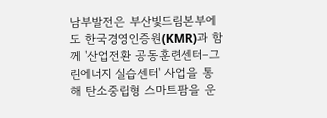남부발전은 부산빛드림본부에도 한국경영인증원(KMR)과 함께 '산업전환 공동훈련센터–그린에너지 실습센터' 사업을 통해 탄소중립형 스마트팜을 운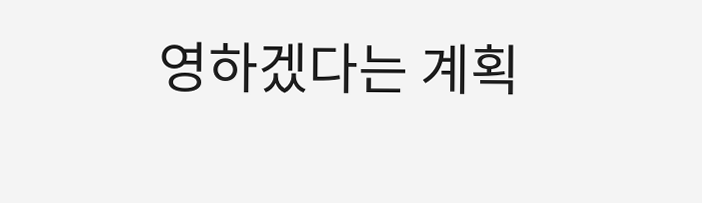영하겠다는 계획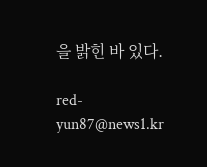을 밝힌 바 있다.

red-yun87@news1.kr